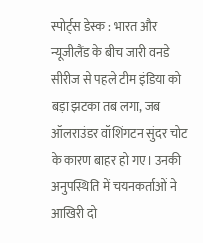स्पोर्ट्स डेस्क : भारत और न्यूजीलैंड के बीच जारी वनडे सीरीज से पहले टीम इंडिया को बड़ा झटका तब लगा, जब ऑलराउंडर वॉशिंगटन सुंदर चोट के कारण बाहर हो गए। उनकी अनुपस्थिति में चयनकर्ताओं ने आखिरी दो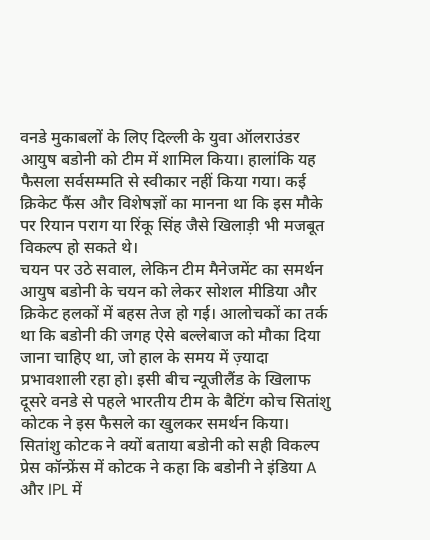वनडे मुकाबलों के लिए दिल्ली के युवा ऑलराउंडर आयुष बडोनी को टीम में शामिल किया। हालांकि यह फैसला सर्वसम्मति से स्वीकार नहीं किया गया। कई क्रिकेट फैंस और विशेषज्ञों का मानना था कि इस मौके पर रियान पराग या रिंकू सिंह जैसे खिलाड़ी भी मजबूत विकल्प हो सकते थे।
चयन पर उठे सवाल, लेकिन टीम मैनेजमेंट का समर्थन
आयुष बडोनी के चयन को लेकर सोशल मीडिया और क्रिकेट हलकों में बहस तेज हो गई। आलोचकों का तर्क था कि बडोनी की जगह ऐसे बल्लेबाज को मौका दिया जाना चाहिए था, जो हाल के समय में ज़्यादा प्रभावशाली रहा हो। इसी बीच न्यूजीलैंड के खिलाफ दूसरे वनडे से पहले भारतीय टीम के बैटिंग कोच सितांशु कोटक ने इस फैसले का खुलकर समर्थन किया।
सितांशु कोटक ने क्यों बताया बडोनी को सही विकल्प
प्रेस कॉन्फ्रेंस में कोटक ने कहा कि बडोनी ने इंडिया A और IPL में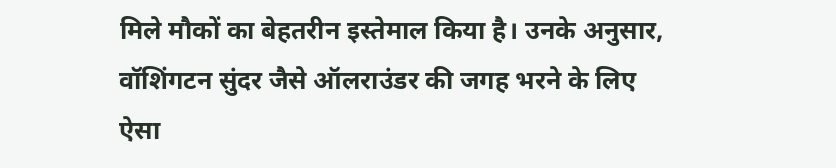मिले मौकों का बेहतरीन इस्तेमाल किया है। उनके अनुसार, वॉशिंगटन सुंदर जैसे ऑलराउंडर की जगह भरने के लिए ऐसा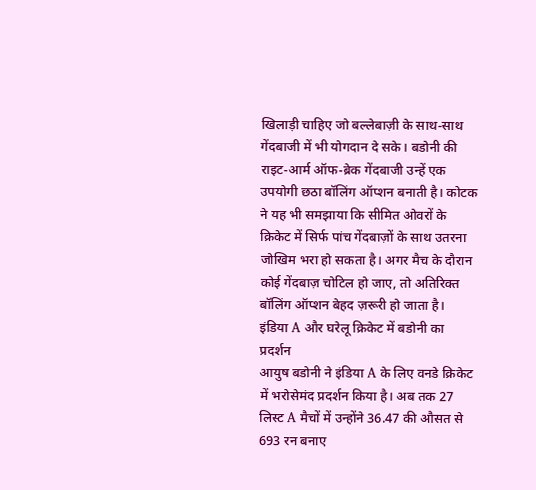खिलाड़ी चाहिए जो बल्लेबाज़ी के साथ-साथ गेंदबाजी में भी योगदान दे सके। बडोनी की राइट-आर्म ऑफ-ब्रेक गेंदबाजी उन्हें एक उपयोगी छठा बॉलिंग ऑप्शन बनाती है। कोटक ने यह भी समझाया कि सीमित ओवरों के क्रिकेट में सिर्फ पांच गेंदबाज़ों के साथ उतरना जोखिम भरा हो सकता है। अगर मैच के दौरान कोई गेंदबाज़ चोटिल हो जाए, तो अतिरिक्त बॉलिंग ऑप्शन बेहद ज़रूरी हो जाता है।
इंडिया A और घरेलू क्रिकेट में बडोनी का प्रदर्शन
आयुष बडोनी ने इंडिया A के लिए वनडे क्रिकेट में भरोसेमंद प्रदर्शन किया है। अब तक 27 लिस्ट A मैचों में उन्होंने 36.47 की औसत से 693 रन बनाए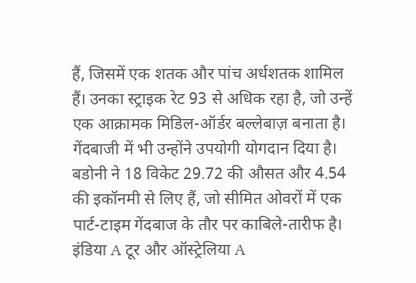हैं, जिसमें एक शतक और पांच अर्धशतक शामिल हैं। उनका स्ट्राइक रेट 93 से अधिक रहा है, जो उन्हें एक आक्रामक मिडिल-ऑर्डर बल्लेबाज़ बनाता है। गेंदबाजी में भी उन्होंने उपयोगी योगदान दिया है। बडोनी ने 18 विकेट 29.72 की औसत और 4.54 की इकॉनमी से लिए हैं, जो सीमित ओवरों में एक पार्ट-टाइम गेंदबाज के तौर पर काबिले-तारीफ है।
इंडिया A टूर और ऑस्ट्रेलिया A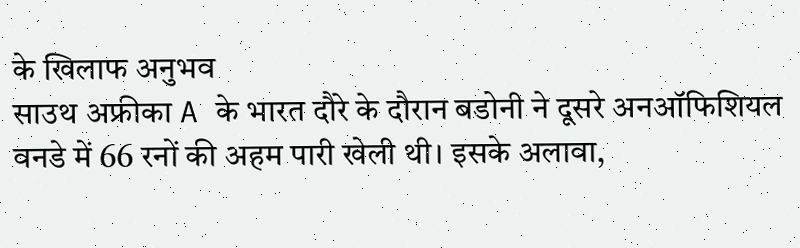के खिलाफ अनुभव
साउथ अफ्रीका A के भारत दौरे के दौरान बडोनी ने दूसरे अनऑफिशियल वनडे में 66 रनों की अहम पारी खेली थी। इसके अलावा,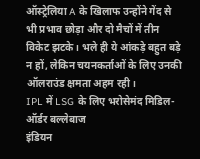ऑस्ट्रेलिया A के खिलाफ उन्होंने गेंद से भी प्रभाव छोड़ा और दो मैचों में तीन विकेट झटके। भले ही ये आंकड़े बहुत बड़े न हों, लेकिन चयनकर्ताओं के लिए उनकी ऑलराउंड क्षमता अहम रही।
IPL में LSG के लिए भरोसेमंद मिडिल-ऑर्डर बल्लेबाज
इंडियन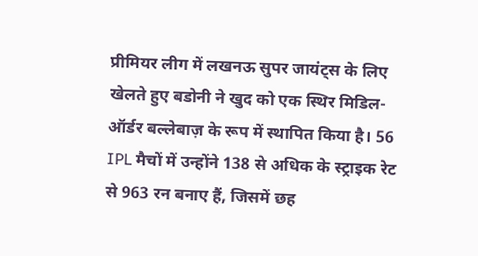प्रीमियर लीग में लखनऊ सुपर जायंट्स के लिए खेलते हुए बडोनी ने खुद को एक स्थिर मिडिल-ऑर्डर बल्लेबाज़ के रूप में स्थापित किया है। 56 IPL मैचों में उन्होंने 138 से अधिक के स्ट्राइक रेट से 963 रन बनाए हैं, जिसमें छह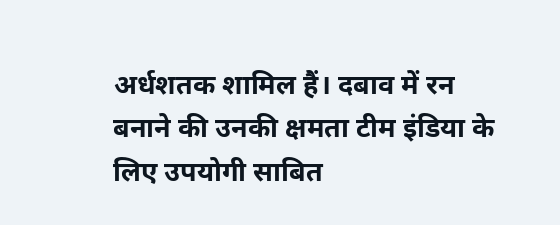अर्धशतक शामिल हैं। दबाव में रन बनाने की उनकी क्षमता टीम इंडिया के लिए उपयोगी साबित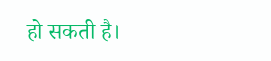हो सकती है।